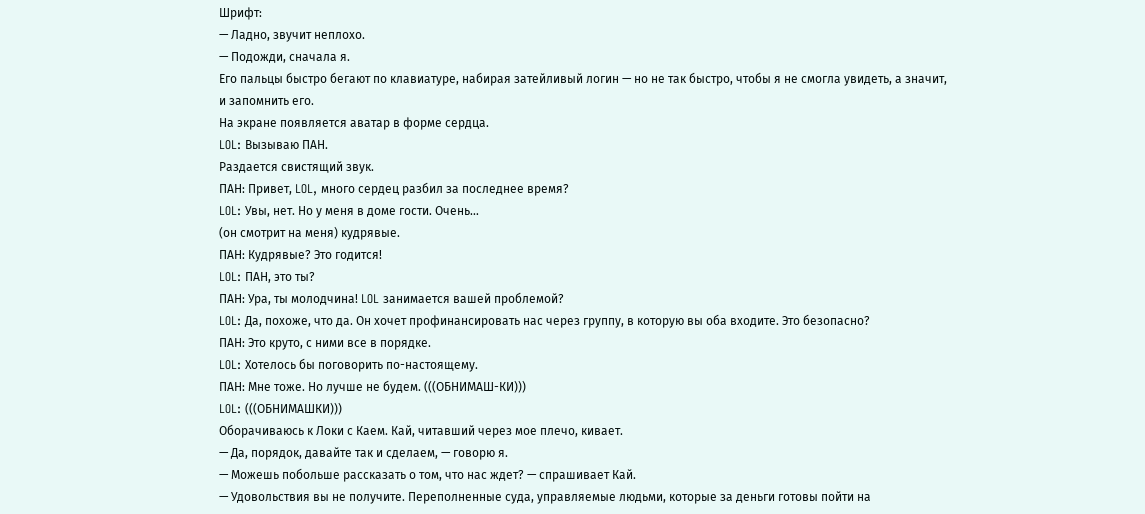Шрифт:
— Ладно, звучит неплохо.
— Подожди, сначала я.
Его пальцы быстро бегают по клавиатуре, набирая затейливый логин — но не так быстро, чтобы я не смогла увидеть, а значит, и запомнить его.
На экране появляется аватар в форме сердца.
LOL: Вызываю ПАН.
Раздается свистящий звук.
ПАН: Привет, LOL, много сердец разбил за последнее время?
LOL: Увы, нет. Но у меня в доме гости. Очень…
(он смотрит на меня) кудрявые.
ПАН: Кудрявые? Это годится!
LOL: ПАН, это ты?
ПАН: Ура, ты молодчина! LOL занимается вашей проблемой?
LOL: Да, похоже, что да. Он хочет профинансировать нас через группу, в которую вы оба входите. Это безопасно?
ПАН: Это круто, с ними все в порядке.
LOL: Хотелось бы поговорить по-настоящему.
ПАН: Мне тоже. Но лучше не будем. (((ОБНИМАШ-КИ)))
LOL: (((ОБНИМАШКИ)))
Оборачиваюсь к Локи с Каем. Кай, читавший через мое плечо, кивает.
— Да, порядок, давайте так и сделаем, — говорю я.
— Можешь побольше рассказать о том, что нас ждет? — спрашивает Кай.
— Удовольствия вы не получите. Переполненные суда, управляемые людьми, которые за деньги готовы пойти на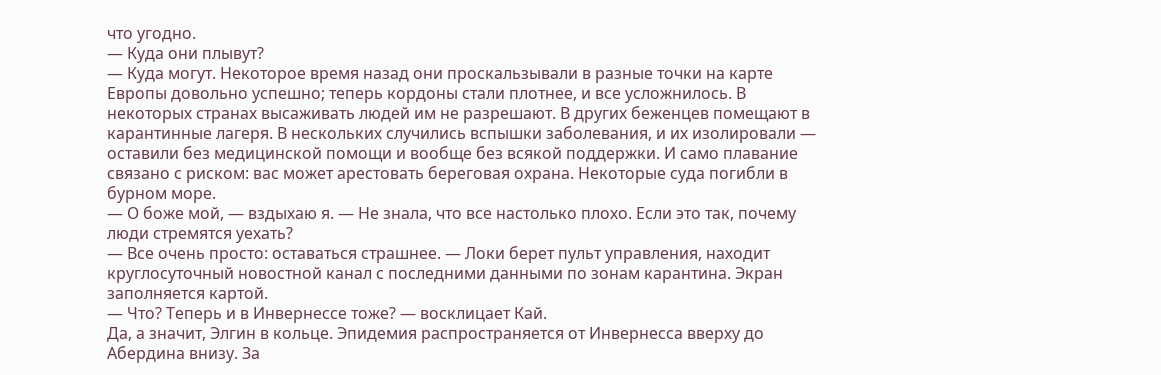что угодно.
— Куда они плывут?
— Куда могут. Некоторое время назад они проскальзывали в разные точки на карте Европы довольно успешно; теперь кордоны стали плотнее, и все усложнилось. В некоторых странах высаживать людей им не разрешают. В других беженцев помещают в карантинные лагеря. В нескольких случились вспышки заболевания, и их изолировали — оставили без медицинской помощи и вообще без всякой поддержки. И само плавание связано с риском: вас может арестовать береговая охрана. Некоторые суда погибли в бурном море.
— О боже мой, — вздыхаю я. — Не знала, что все настолько плохо. Если это так, почему люди стремятся уехать?
— Все очень просто: оставаться страшнее. — Локи берет пульт управления, находит круглосуточный новостной канал с последними данными по зонам карантина. Экран заполняется картой.
— Что? Теперь и в Инвернессе тоже? — восклицает Кай.
Да, а значит, Элгин в кольце. Эпидемия распространяется от Инвернесса вверху до Абердина внизу. За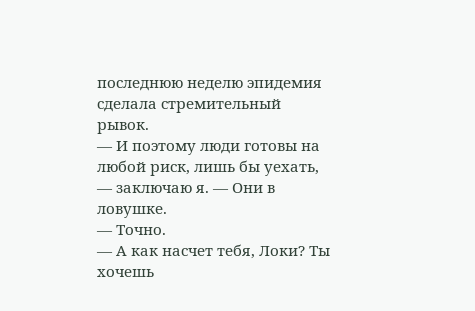последнюю неделю эпидемия сделала стремительный рывок.
— И поэтому люди готовы на любой риск, лишь бы уехать, — заключаю я. — Они в ловушке.
— Точно.
— А как насчет тебя, Локи? Ты хочешь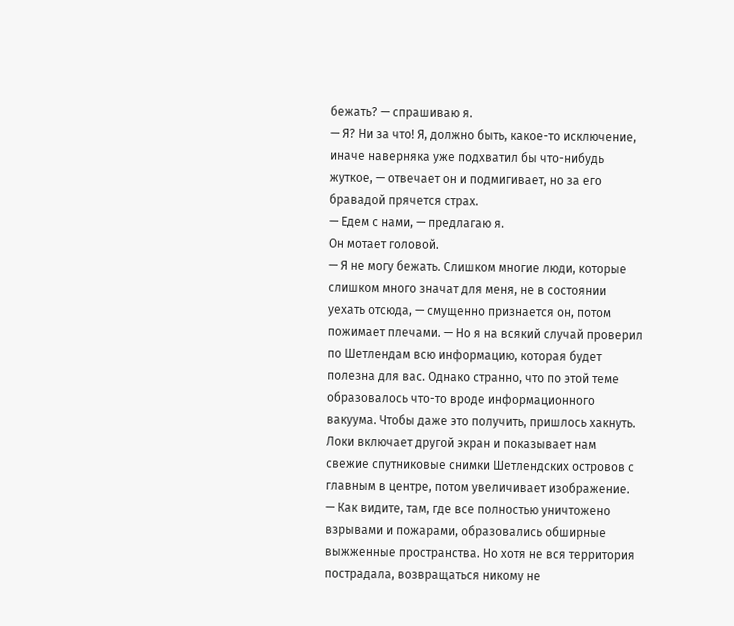бежать? — спрашиваю я.
— Я? Ни за что! Я, должно быть, какое-то исключение, иначе наверняка уже подхватил бы что-нибудь жуткое, — отвечает он и подмигивает, но за его бравадой прячется страх.
— Едем с нами, — предлагаю я.
Он мотает головой.
— Я не могу бежать. Слишком многие люди, которые слишком много значат для меня, не в состоянии уехать отсюда, — смущенно признается он, потом пожимает плечами. — Но я на всякий случай проверил по Шетлендам всю информацию, которая будет полезна для вас. Однако странно, что по этой теме образовалось что-то вроде информационного вакуума. Чтобы даже это получить, пришлось хакнуть.
Локи включает другой экран и показывает нам свежие спутниковые снимки Шетлендских островов с главным в центре, потом увеличивает изображение.
— Как видите, там, где все полностью уничтожено взрывами и пожарами, образовались обширные выжженные пространства. Но хотя не вся территория пострадала, возвращаться никому не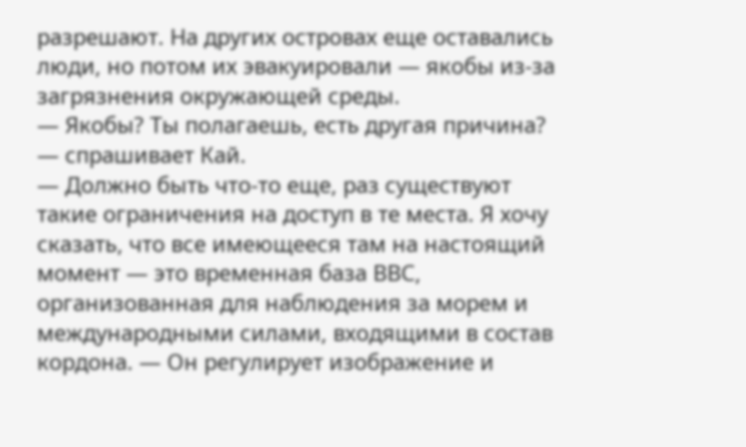разрешают. На других островах еще оставались люди, но потом их эвакуировали — якобы из-за загрязнения окружающей среды.
— Якобы? Ты полагаешь, есть другая причина? — спрашивает Кай.
— Должно быть что-то еще, раз существуют такие ограничения на доступ в те места. Я хочу сказать, что все имеющееся там на настоящий момент — это временная база ВВС, организованная для наблюдения за морем и международными силами, входящими в состав кордона. — Он регулирует изображение и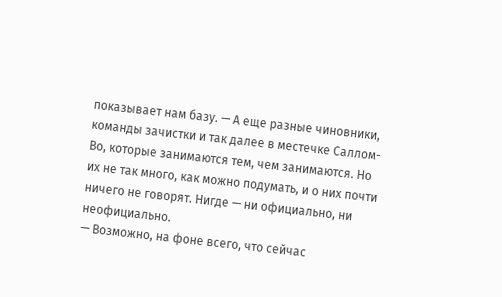показывает нам базу. — А еще разные чиновники, команды зачистки и так далее в местечке Саллом-Во, которые занимаются тем, чем занимаются. Но их не так много, как можно подумать, и о них почти ничего не говорят. Нигде — ни официально, ни неофициально.
— Возможно, на фоне всего, что сейчас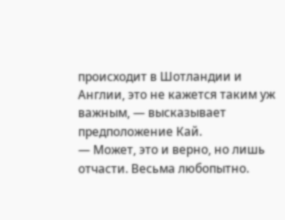происходит в Шотландии и Англии, это не кажется таким уж важным, — высказывает предположение Кай.
— Может, это и верно, но лишь отчасти. Весьма любопытно.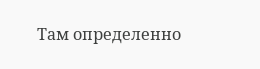Там определенно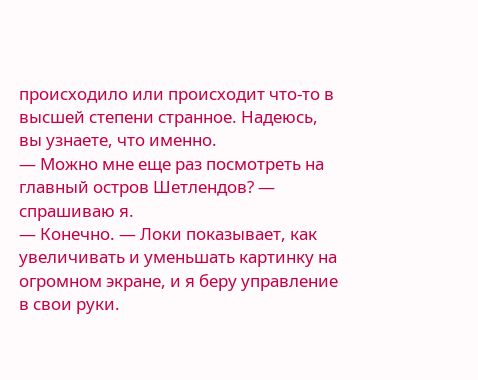происходило или происходит что-то в высшей степени странное. Надеюсь, вы узнаете, что именно.
— Можно мне еще раз посмотреть на главный остров Шетлендов? — спрашиваю я.
— Конечно. — Локи показывает, как увеличивать и уменьшать картинку на огромном экране, и я беру управление в свои руки.